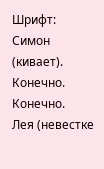Шрифт:
Симон (кивает). Конечно. Конечно.
Лея (невестке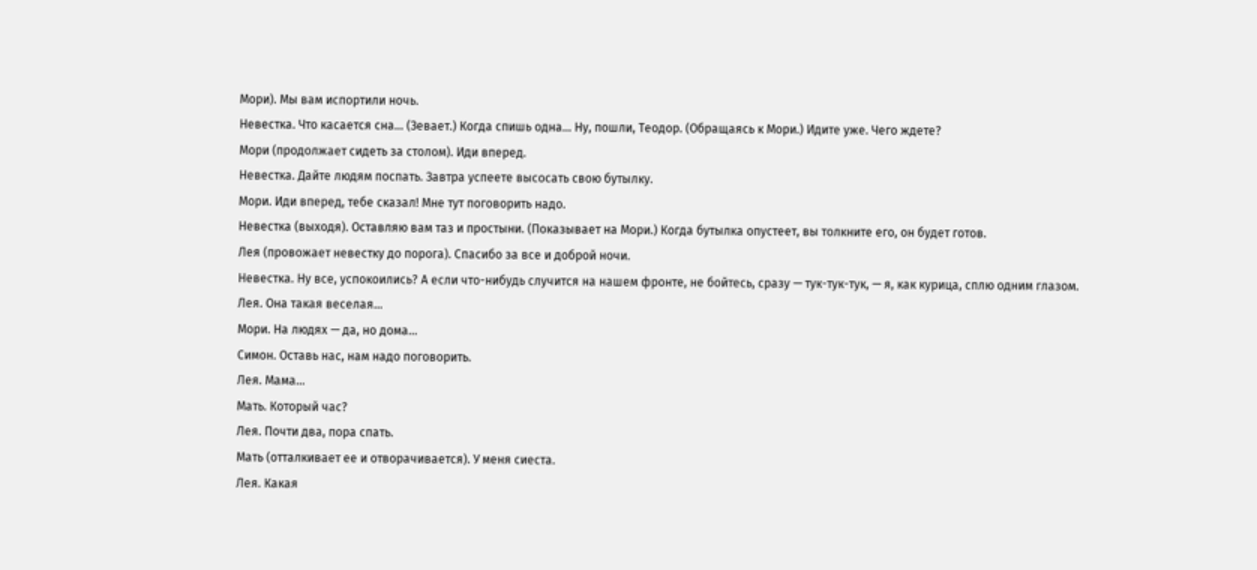Мори). Мы вам испортили ночь.
Невестка. Что касается сна… (Зевает.) Когда спишь одна… Ну, пошли, Теодор. (Обращаясь к Мори.) Идите уже. Чего ждете?
Мори (продолжает сидеть за столом). Иди вперед.
Невестка. Дайте людям поспать. Завтра успеете высосать свою бутылку.
Мори. Иди вперед, тебе сказал! Мне тут поговорить надо.
Невестка (выходя). Оставляю вам таз и простыни. (Показывает на Мори.) Когда бутылка опустеет, вы толкните его, он будет готов.
Лея (провожает невестку до порога). Спасибо за все и доброй ночи.
Невестка. Ну все, успокоились? А если что-нибудь случится на нашем фронте, не бойтесь, сразу — тук-тук-тук, — я, как курица, сплю одним глазом.
Лея. Она такая веселая…
Мори. На людях — да, но дома…
Симон. Оставь нас, нам надо поговорить.
Лея. Мама…
Мать. Который час?
Лея. Почти два, пора спать.
Мать (отталкивает ее и отворачивается). У меня сиеста.
Лея. Какая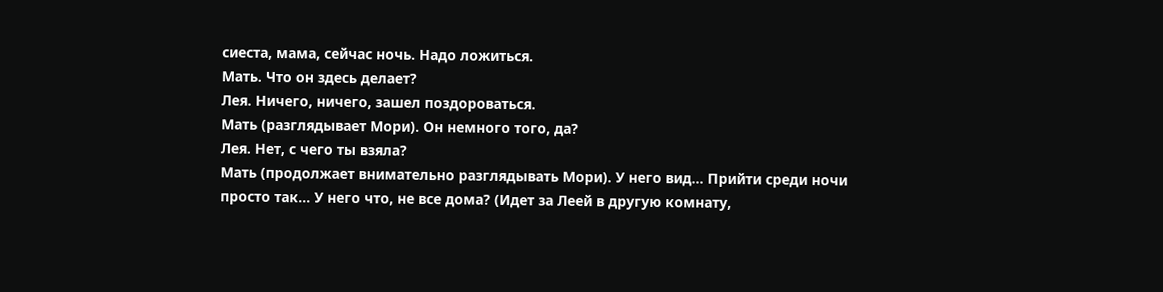сиеста, мама, сейчас ночь. Надо ложиться.
Мать. Что он здесь делает?
Лея. Ничего, ничего, зашел поздороваться.
Мать (разглядывает Мори). Он немного того, да?
Лея. Нет, с чего ты взяла?
Мать (продолжает внимательно разглядывать Мори). У него вид… Прийти среди ночи просто так… У него что, не все дома? (Идет за Леей в другую комнату,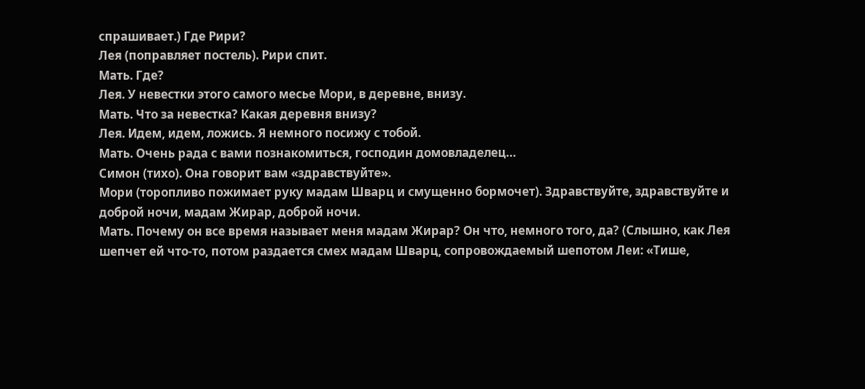спрашивает.) Где Рири?
Лея (поправляет постель). Рири спит.
Мать. Где?
Лея. У невестки этого самого месье Мори, в деревне, внизу.
Мать. Что за невестка? Какая деревня внизу?
Лея. Идем, идем, ложись. Я немного посижу с тобой.
Мать. Очень рада с вами познакомиться, господин домовладелец…
Симон (тихо). Она говорит вам «здравствуйте».
Мори (торопливо пожимает руку мадам Шварц и смущенно бормочет). Здравствуйте, здравствуйте и доброй ночи, мадам Жирар, доброй ночи.
Мать. Почему он все время называет меня мадам Жирар? Он что, немного того, да? (Слышно, как Лея шепчет ей что-то, потом раздается смех мадам Шварц, сопровождаемый шепотом Леи: «Тише,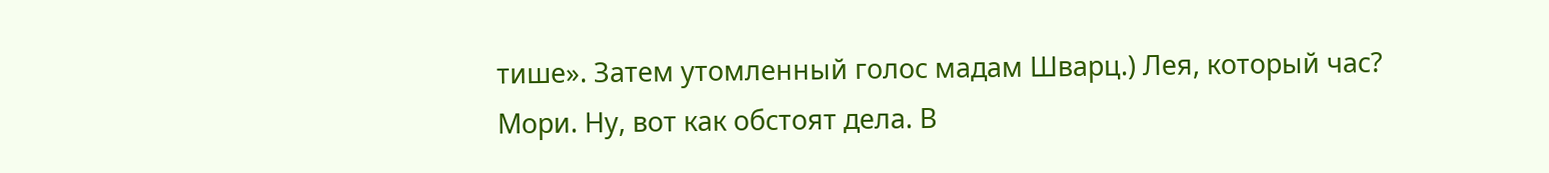тише». Затем утомленный голос мадам Шварц.) Лея, который час?
Мори. Ну, вот как обстоят дела. В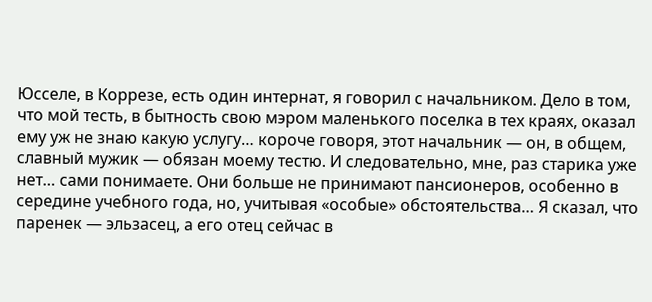Юсселе, в Коррезе, есть один интернат, я говорил с начальником. Дело в том, что мой тесть, в бытность свою мэром маленького поселка в тех краях, оказал ему уж не знаю какую услугу… короче говоря, этот начальник — он, в общем, славный мужик — обязан моему тестю. И следовательно, мне, раз старика уже нет… сами понимаете. Они больше не принимают пансионеров, особенно в середине учебного года, но, учитывая «особые» обстоятельства… Я сказал, что паренек — эльзасец, а его отец сейчас в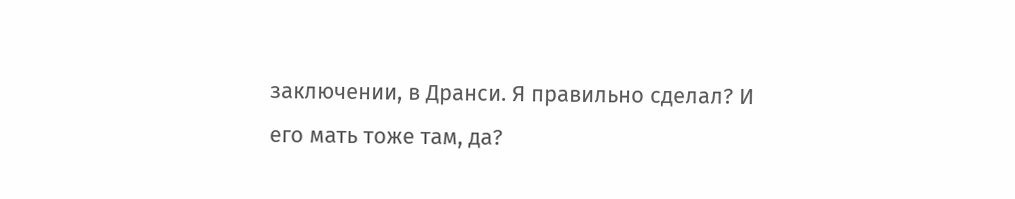заключении, в Дранси. Я правильно сделал? И его мать тоже там, да?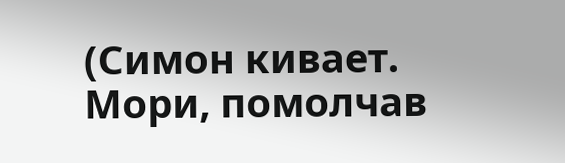(Симон кивает. Мори, помолчав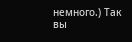немного.) Так вы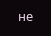не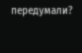передумали?